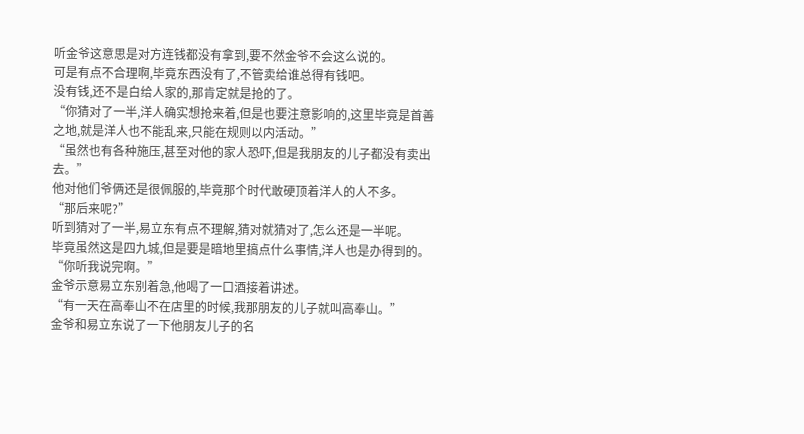听金爷这意思是对方连钱都没有拿到,要不然金爷不会这么说的。
可是有点不合理啊,毕竟东西没有了,不管卖给谁总得有钱吧。
没有钱,还不是白给人家的,那肯定就是抢的了。
“你猜对了一半,洋人确实想抢来着,但是也要注意影响的,这里毕竟是首善之地,就是洋人也不能乱来,只能在规则以内活动。”
“虽然也有各种施压,甚至对他的家人恐吓,但是我朋友的儿子都没有卖出去。”
他对他们爷俩还是很佩服的,毕竟那个时代敢硬顶着洋人的人不多。
“那后来呢?”
听到猜对了一半,易立东有点不理解,猜对就猜对了,怎么还是一半呢。
毕竟虽然这是四九城,但是要是暗地里搞点什么事情,洋人也是办得到的。
“你听我说完啊。”
金爷示意易立东别着急,他喝了一口酒接着讲述。
“有一天在高奉山不在店里的时候,我那朋友的儿子就叫高奉山。”
金爷和易立东说了一下他朋友儿子的名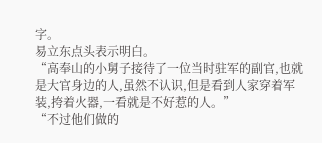字。
易立东点头表示明白。
“高奉山的小舅子接待了一位当时驻军的副官,也就是大官身边的人,虽然不认识,但是看到人家穿着军装,挎着火器,一看就是不好惹的人。”
“不过他们做的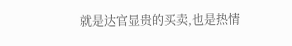就是达官显贵的买卖,也是热情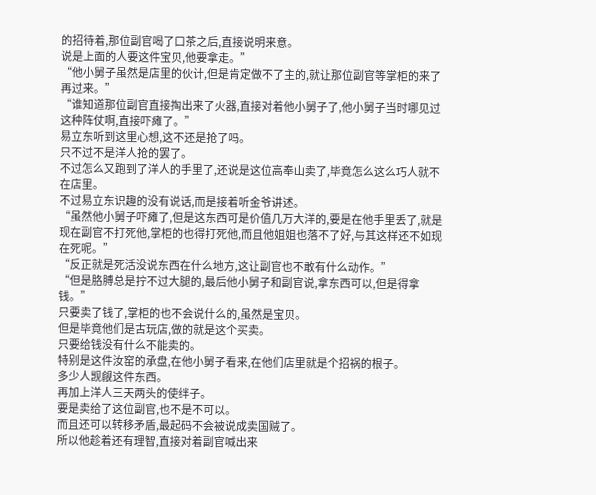的招待着,那位副官喝了口茶之后,直接说明来意。
说是上面的人要这件宝贝,他要拿走。”
“他小舅子虽然是店里的伙计,但是肯定做不了主的,就让那位副官等掌柜的来了再过来。”
“谁知道那位副官直接掏出来了火器,直接对着他小舅子了,他小舅子当时哪见过这种阵仗啊,直接吓瘫了。”
易立东听到这里心想,这不还是抢了吗。
只不过不是洋人抢的罢了。
不过怎么又跑到了洋人的手里了,还说是这位高奉山卖了,毕竟怎么这么巧人就不在店里。
不过易立东识趣的没有说话,而是接着听金爷讲述。
“虽然他小舅子吓瘫了,但是这东西可是价值几万大洋的,要是在他手里丢了,就是现在副官不打死他,掌柜的也得打死他,而且他姐姐也落不了好,与其这样还不如现在死呢。”
“反正就是死活没说东西在什么地方,这让副官也不敢有什么动作。”
“但是胳膊总是拧不过大腿的,最后他小舅子和副官说,拿东西可以,但是得拿钱。”
只要卖了钱了,掌柜的也不会说什么的,虽然是宝贝。
但是毕竟他们是古玩店,做的就是这个买卖。
只要给钱没有什么不能卖的。
特别是这件汝窑的承盘,在他小舅子看来,在他们店里就是个招祸的根子。
多少人觊觎这件东西。
再加上洋人三天两头的使绊子。
要是卖给了这位副官,也不是不可以。
而且还可以转移矛盾,最起码不会被说成卖国贼了。
所以他趁着还有理智,直接对着副官喊出来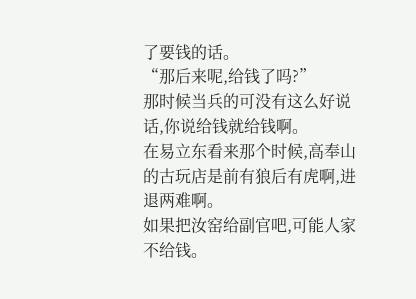了要钱的话。
“那后来呢,给钱了吗?”
那时候当兵的可没有这么好说话,你说给钱就给钱啊。
在易立东看来那个时候,高奉山的古玩店是前有狼后有虎啊,进退两难啊。
如果把汝窑给副官吧,可能人家不给钱。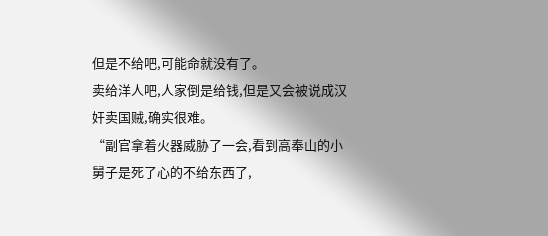但是不给吧,可能命就没有了。
卖给洋人吧,人家倒是给钱,但是又会被说成汉奸卖国贼,确实很难。
“副官拿着火器威胁了一会,看到高奉山的小舅子是死了心的不给东西了,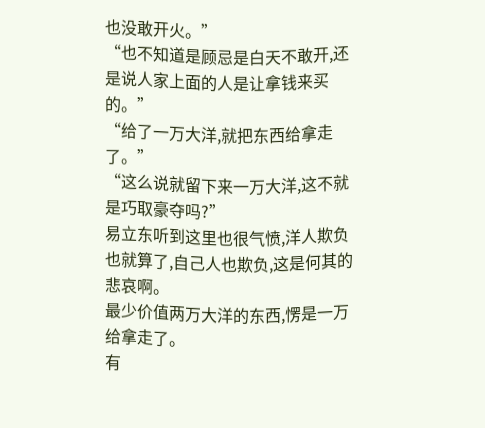也没敢开火。”
“也不知道是顾忌是白天不敢开,还是说人家上面的人是让拿钱来买的。”
“给了一万大洋,就把东西给拿走了。”
“这么说就留下来一万大洋,这不就是巧取豪夺吗?”
易立东听到这里也很气愤,洋人欺负也就算了,自己人也欺负,这是何其的悲哀啊。
最少价值两万大洋的东西,愣是一万给拿走了。
有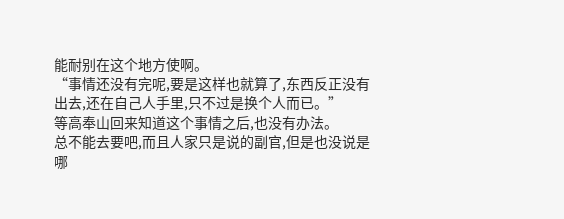能耐别在这个地方使啊。
“事情还没有完呢,要是这样也就算了,东西反正没有出去,还在自己人手里,只不过是换个人而已。”
等高奉山回来知道这个事情之后,也没有办法。
总不能去要吧,而且人家只是说的副官,但是也没说是哪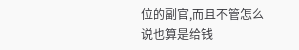位的副官,而且不管怎么说也算是给钱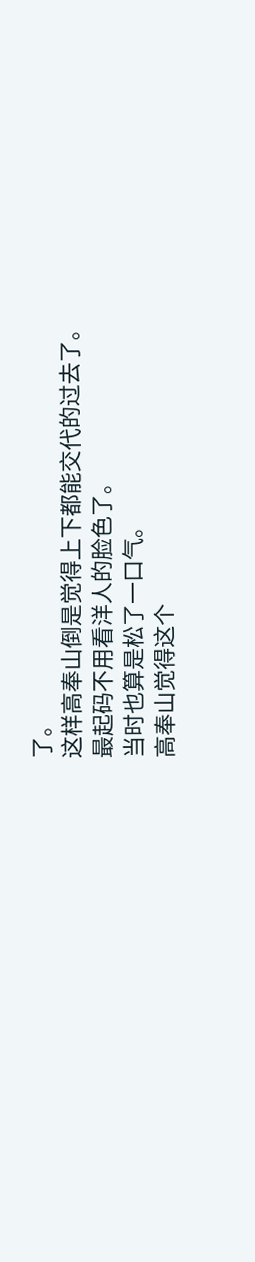了。
这样高奉山倒是觉得上下都能交代的过去了。
最起码不用看洋人的脸色了。
当时也算是松了一口气。
高奉山觉得这个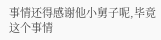事情还得感谢他小舅子呢,毕竟这个事情